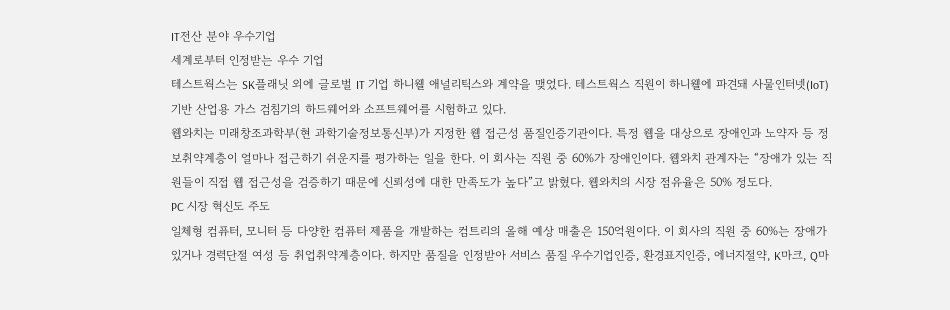IT전산 분야 우수기업
세계로부터 인정받는 우수 기업
테스트웍스는 SK플래닛 외에 글로벌 IT 기업 하니웰 애널리틱스와 계약을 맺었다. 테스트웍스 직원이 하니웰에 파견돼 사물인터넷(IoT) 기반 산업용 가스 검침기의 하드웨어와 소프트웨어를 시험하고 있다.
웹와치는 미래창조과학부(현 과학기술정보통신부)가 지정한 웹 접근성 품질인증기관이다. 특정 웹을 대상으로 장애인과 노약자 등 정보취약계층이 얼마나 접근하기 쉬운지를 평가하는 일을 한다. 이 회사는 직원 중 60%가 장애인이다. 웹와치 관계자는 “장애가 있는 직원들이 직접 웹 접근성을 검증하기 때문에 신뢰성에 대한 만족도가 높다”고 밝혔다. 웹와치의 시장 점유율은 50% 정도다.
PC 시장 혁신도 주도
일체형 컴퓨터, 모니터 등 다양한 컴퓨터 제품을 개발하는 컴트리의 올해 예상 매출은 150억원이다. 이 회사의 직원 중 60%는 장애가 있거나 경력단절 여성 등 취업취약계층이다. 하지만 품질을 인정받아 서비스 품질 우수기업인증, 환경표지인증, 에너지절약, K마크, Q마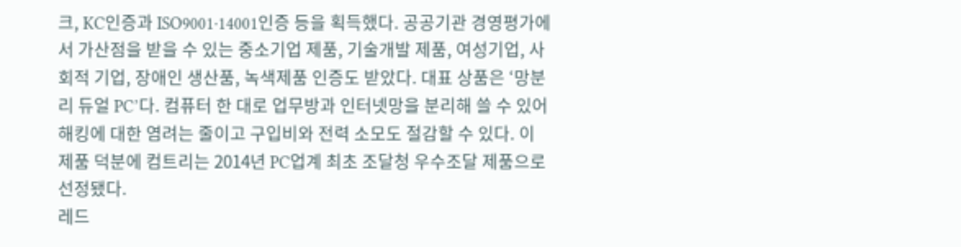크, KC인증과 ISO9001·14001인증 등을 획득했다. 공공기관 경영평가에서 가산점을 받을 수 있는 중소기업 제품, 기술개발 제품, 여성기업, 사회적 기업, 장애인 생산품, 녹색제품 인증도 받았다. 대표 상품은 ‘망분리 듀얼 PC’다. 컴퓨터 한 대로 업무방과 인터넷망을 분리해 쓸 수 있어 해킹에 대한 염려는 줄이고 구입비와 전력 소모도 절감할 수 있다. 이 제품 덕분에 컴트리는 2014년 PC업계 최초 조달청 우수조달 제품으로 선정됐다.
레드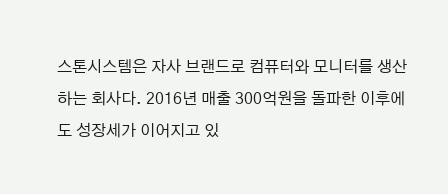스톤시스템은 자사 브랜드로 컴퓨터와 모니터를 생산하는 회사다. 2016년 매출 300억원을 돌파한 이후에도 성장세가 이어지고 있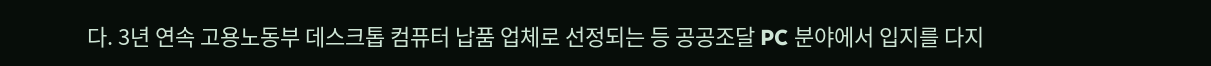다. 3년 연속 고용노동부 데스크톱 컴퓨터 납품 업체로 선정되는 등 공공조달 PC 분야에서 입지를 다지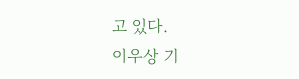고 있다.
이우상 기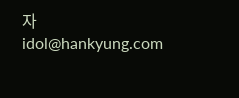자 idol@hankyung.com